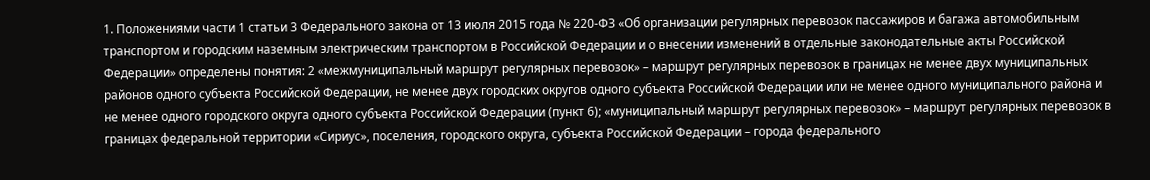1. Положениями части 1 статьи 3 Федерального закона от 13 июля 2015 года № 220-ФЗ «Об организации регулярных перевозок пассажиров и багажа автомобильным транспортом и городским наземным электрическим транспортом в Российской Федерации и о внесении изменений в отдельные законодательные акты Российской Федерации» определены понятия: 2 «межмуниципальный маршрут регулярных перевозок» – маршрут регулярных перевозок в границах не менее двух муниципальных районов одного субъекта Российской Федерации, не менее двух городских округов одного субъекта Российской Федерации или не менее одного муниципального района и не менее одного городского округа одного субъекта Российской Федерации (пункт 6); «муниципальный маршрут регулярных перевозок» – маршрут регулярных перевозок в границах федеральной территории «Сириус», поселения, городского округа, субъекта Российской Федерации – города федерального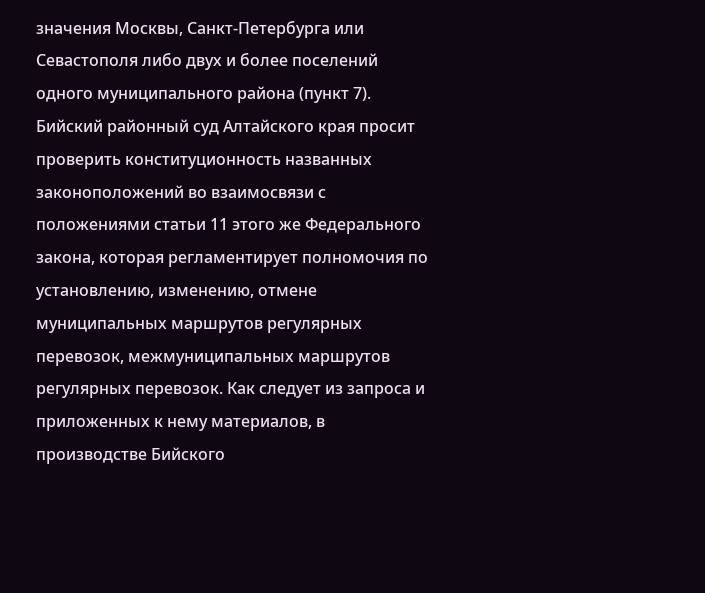значения Москвы, Санкт-Петербурга или Севастополя либо двух и более поселений одного муниципального района (пункт 7). Бийский районный суд Алтайского края просит проверить конституционность названных законоположений во взаимосвязи с положениями статьи 11 этого же Федерального закона, которая регламентирует полномочия по установлению, изменению, отмене муниципальных маршрутов регулярных перевозок, межмуниципальных маршрутов регулярных перевозок. Как следует из запроса и приложенных к нему материалов, в производстве Бийского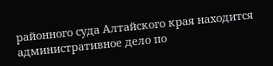районного суда Алтайского края находится административное дело по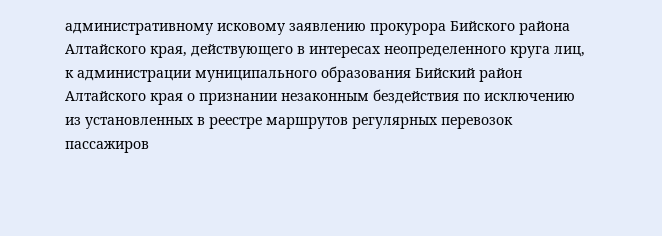административному исковому заявлению прокурора Бийского района Алтайского края, действующего в интересах неопределенного круга лиц, к администрации муниципального образования Бийский район Алтайского края о признании незаконным бездействия по исключению из установленных в реестре маршрутов регулярных перевозок пассажиров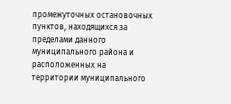промежуточных остановочных пунктов, находящихся за пределами данного муниципального района и расположенных на территории муниципального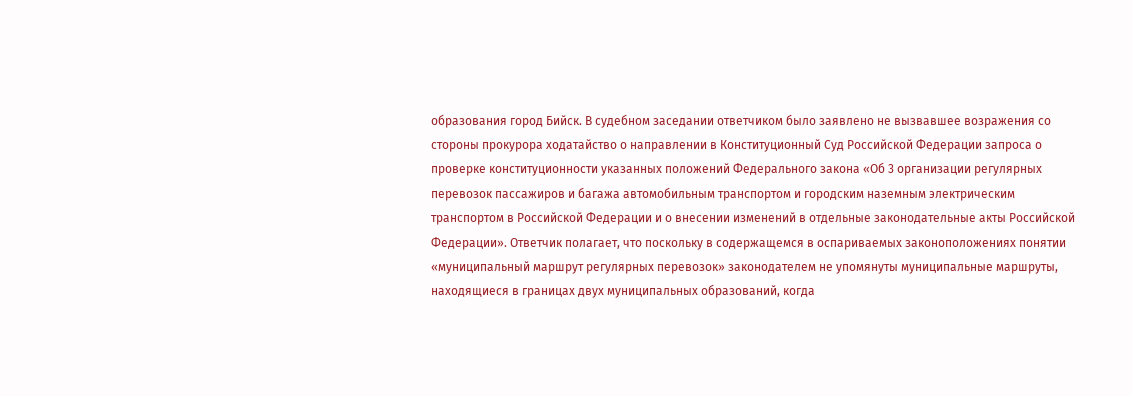образования город Бийск. В судебном заседании ответчиком было заявлено не вызвавшее возражения со стороны прокурора ходатайство о направлении в Конституционный Суд Российской Федерации запроса о проверке конституционности указанных положений Федерального закона «Об 3 организации регулярных перевозок пассажиров и багажа автомобильным транспортом и городским наземным электрическим транспортом в Российской Федерации и о внесении изменений в отдельные законодательные акты Российской Федерации». Ответчик полагает, что поскольку в содержащемся в оспариваемых законоположениях понятии «муниципальный маршрут регулярных перевозок» законодателем не упомянуты муниципальные маршруты, находящиеся в границах двух муниципальных образований, когда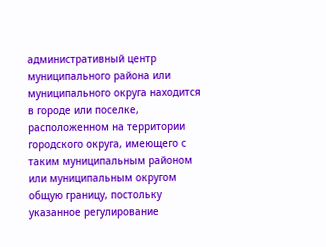административный центр муниципального района или муниципального округа находится в городе или поселке, расположенном на территории городского округа, имеющего с таким муниципальным районом или муниципальным округом общую границу, постольку указанное регулирование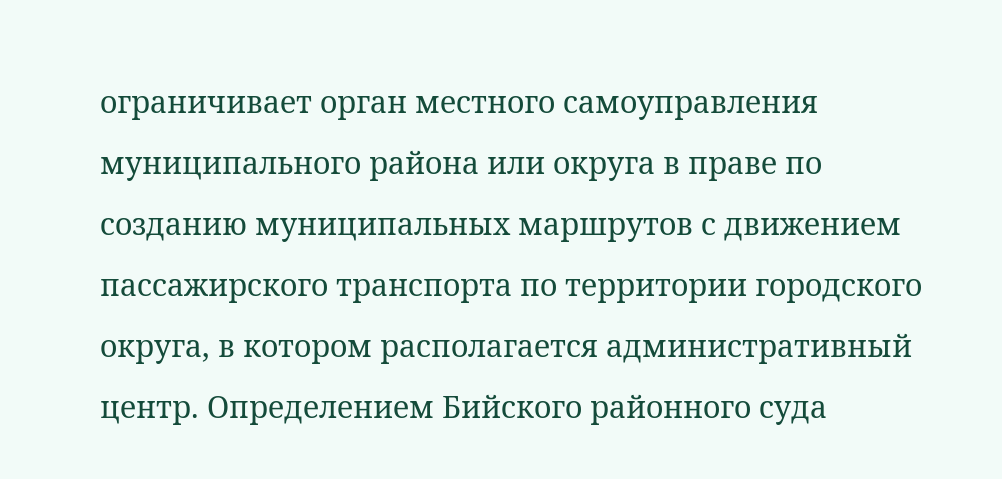ограничивает орган местного самоуправления муниципального района или округа в праве по созданию муниципальных маршрутов с движением пассажирского транспорта по территории городского округа, в котором располагается административный центр. Определением Бийского районного суда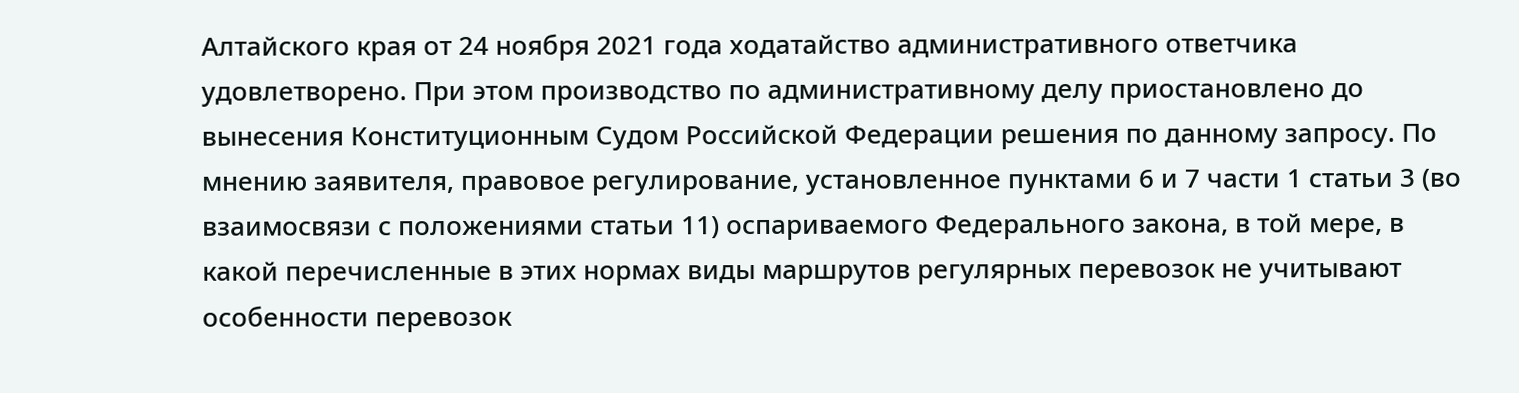Алтайского края от 24 ноября 2021 года ходатайство административного ответчика удовлетворено. При этом производство по административному делу приостановлено до вынесения Конституционным Судом Российской Федерации решения по данному запросу. По мнению заявителя, правовое регулирование, установленное пунктами 6 и 7 части 1 статьи 3 (во взаимосвязи с положениями статьи 11) оспариваемого Федерального закона, в той мере, в какой перечисленные в этих нормах виды маршрутов регулярных перевозок не учитывают особенности перевозок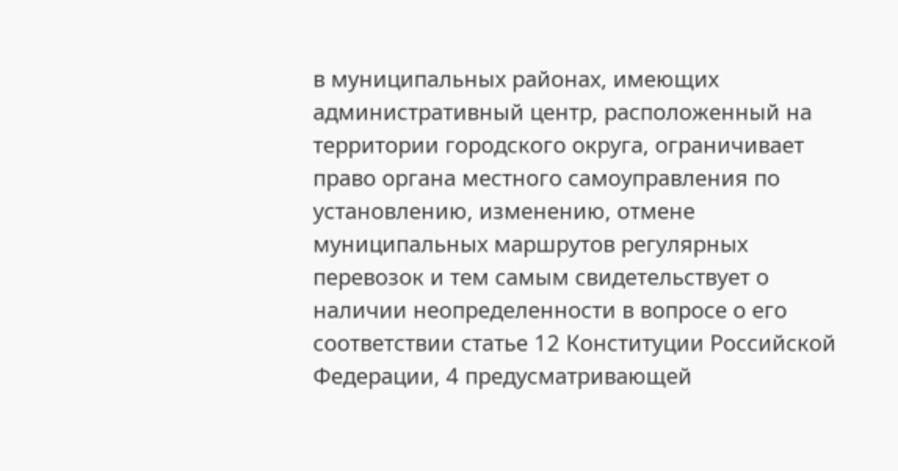в муниципальных районах, имеющих административный центр, расположенный на территории городского округа, ограничивает право органа местного самоуправления по установлению, изменению, отмене муниципальных маршрутов регулярных перевозок и тем самым свидетельствует о наличии неопределенности в вопросе о его соответствии статье 12 Конституции Российской Федерации, 4 предусматривающей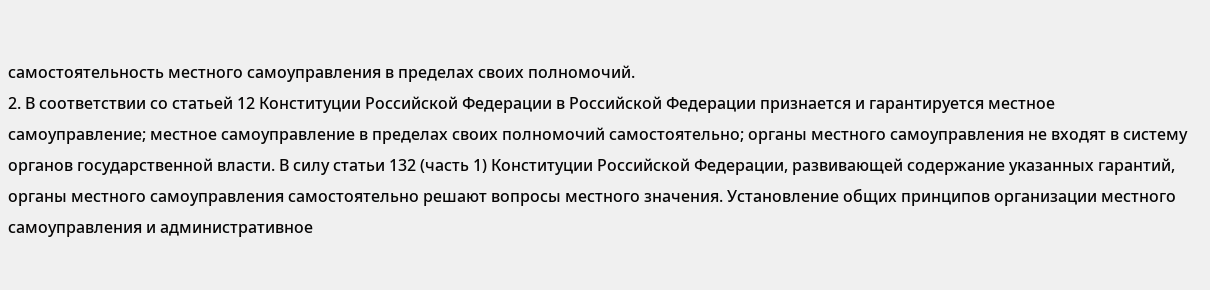самостоятельность местного самоуправления в пределах своих полномочий.
2. В соответствии со статьей 12 Конституции Российской Федерации в Российской Федерации признается и гарантируется местное самоуправление; местное самоуправление в пределах своих полномочий самостоятельно; органы местного самоуправления не входят в систему органов государственной власти. В силу статьи 132 (часть 1) Конституции Российской Федерации, развивающей содержание указанных гарантий, органы местного самоуправления самостоятельно решают вопросы местного значения. Установление общих принципов организации местного самоуправления и административное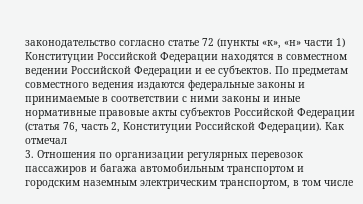законодательство согласно статье 72 (пункты «к», «н» части 1) Конституции Российской Федерации находятся в совместном ведении Российской Федерации и ее субъектов. По предметам совместного ведения издаются федеральные законы и принимаемые в соответствии с ними законы и иные нормативные правовые акты субъектов Российской Федерации (статья 76, часть 2, Конституции Российской Федерации). Как отмечал
3. Отношения по организации регулярных перевозок пассажиров и багажа автомобильным транспортом и городским наземным электрическим транспортом, в том числе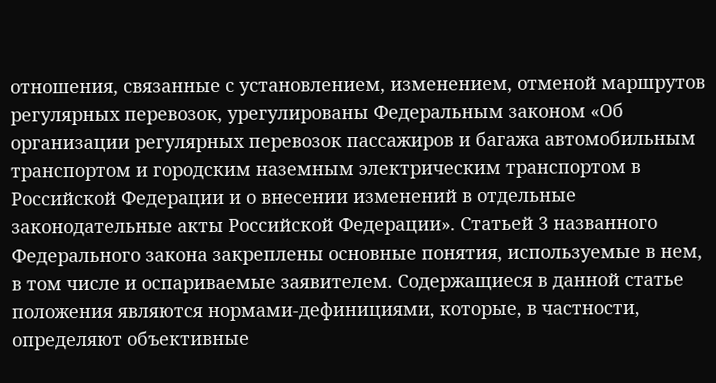отношения, связанные с установлением, изменением, отменой маршрутов регулярных перевозок, урегулированы Федеральным законом «Об организации регулярных перевозок пассажиров и багажа автомобильным транспортом и городским наземным электрическим транспортом в Российской Федерации и о внесении изменений в отдельные законодательные акты Российской Федерации». Статьей 3 названного Федерального закона закреплены основные понятия, используемые в нем, в том числе и оспариваемые заявителем. Содержащиеся в данной статье положения являются нормами-дефинициями, которые, в частности, определяют объективные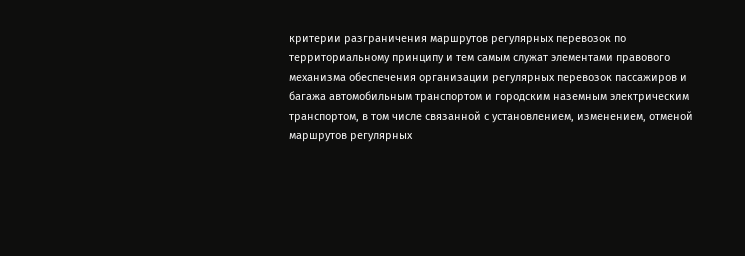критерии разграничения маршрутов регулярных перевозок по территориальному принципу и тем самым служат элементами правового механизма обеспечения организации регулярных перевозок пассажиров и багажа автомобильным транспортом и городским наземным электрическим транспортом, в том числе связанной с установлением, изменением, отменой маршрутов регулярных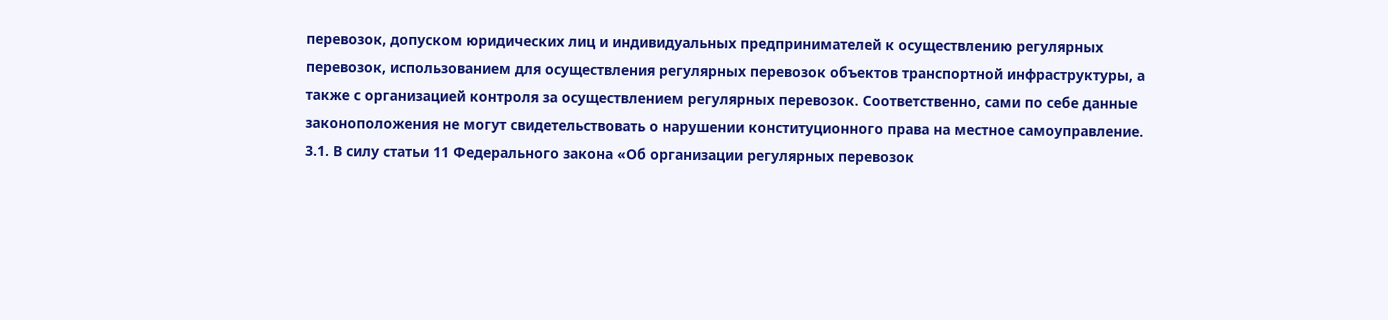перевозок, допуском юридических лиц и индивидуальных предпринимателей к осуществлению регулярных перевозок, использованием для осуществления регулярных перевозок объектов транспортной инфраструктуры, а также с организацией контроля за осуществлением регулярных перевозок. Соответственно, сами по себе данные законоположения не могут свидетельствовать о нарушении конституционного права на местное самоуправление.
3.1. В силу статьи 11 Федерального закона «Об организации регулярных перевозок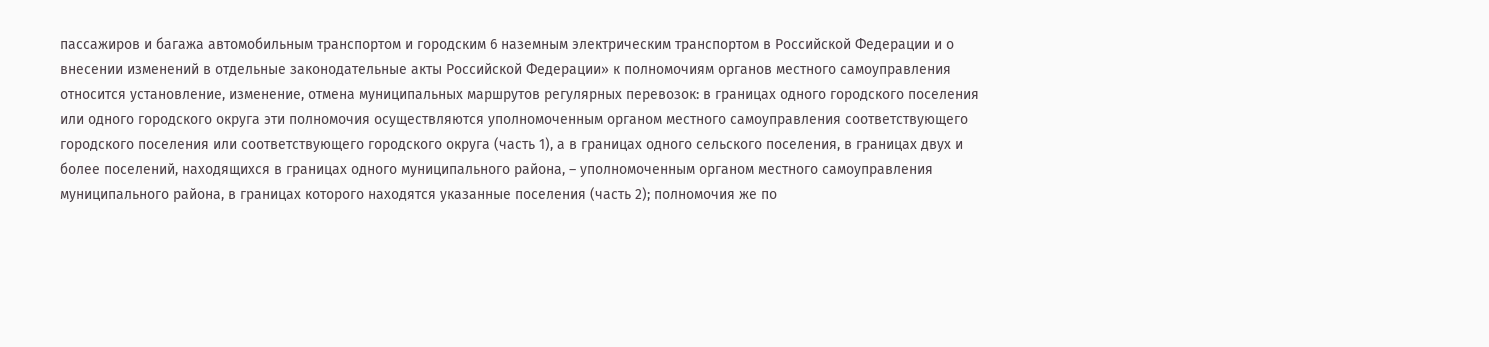пассажиров и багажа автомобильным транспортом и городским 6 наземным электрическим транспортом в Российской Федерации и о внесении изменений в отдельные законодательные акты Российской Федерации» к полномочиям органов местного самоуправления относится установление, изменение, отмена муниципальных маршрутов регулярных перевозок: в границах одного городского поселения или одного городского округа эти полномочия осуществляются уполномоченным органом местного самоуправления соответствующего городского поселения или соответствующего городского округа (часть 1), а в границах одного сельского поселения, в границах двух и более поселений, находящихся в границах одного муниципального района, – уполномоченным органом местного самоуправления муниципального района, в границах которого находятся указанные поселения (часть 2); полномочия же по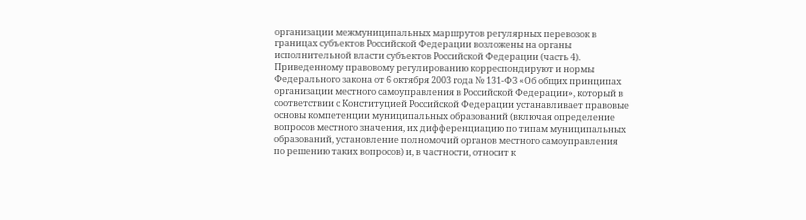организации межмуниципальных маршрутов регулярных перевозок в границах субъектов Российской Федерации возложены на органы исполнительной власти субъектов Российской Федерации (часть 4). Приведенному правовому регулированию корреспондируют и нормы Федерального закона от 6 октября 2003 года № 131-ФЗ «Об общих принципах организации местного самоуправления в Российской Федерации», который в соответствии с Конституцией Российской Федерации устанавливает правовые основы компетенции муниципальных образований (включая определение вопросов местного значения, их дифференциацию по типам муниципальных образований, установление полномочий органов местного самоуправления по решению таких вопросов) и, в частности, относит к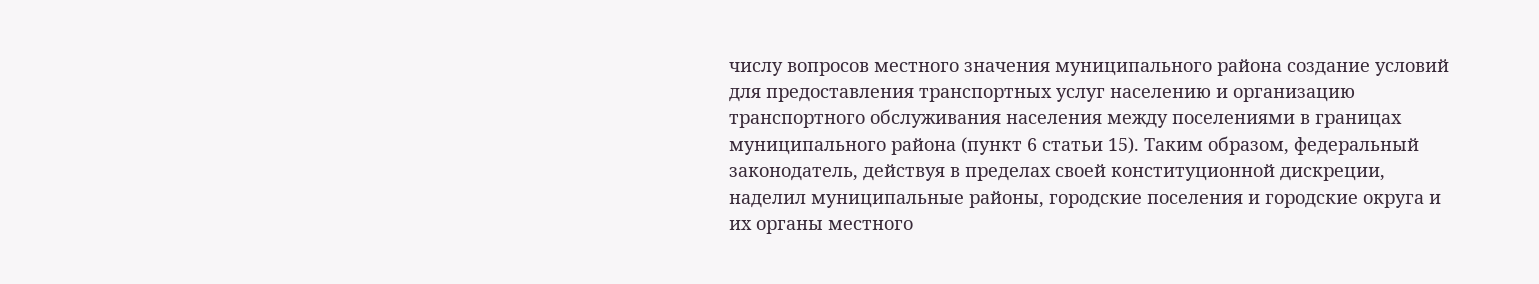числу вопросов местного значения муниципального района создание условий для предоставления транспортных услуг населению и организацию транспортного обслуживания населения между поселениями в границах муниципального района (пункт 6 статьи 15). Таким образом, федеральный законодатель, действуя в пределах своей конституционной дискреции, наделил муниципальные районы, городские поселения и городские округа и их органы местного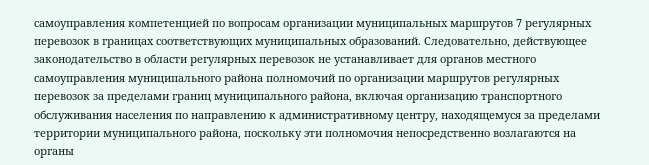самоуправления компетенцией по вопросам организации муниципальных маршрутов 7 регулярных перевозок в границах соответствующих муниципальных образований. Следовательно, действующее законодательство в области регулярных перевозок не устанавливает для органов местного самоуправления муниципального района полномочий по организации маршрутов регулярных перевозок за пределами границ муниципального района, включая организацию транспортного обслуживания населения по направлению к административному центру, находящемуся за пределами территории муниципального района, поскольку эти полномочия непосредственно возлагаются на органы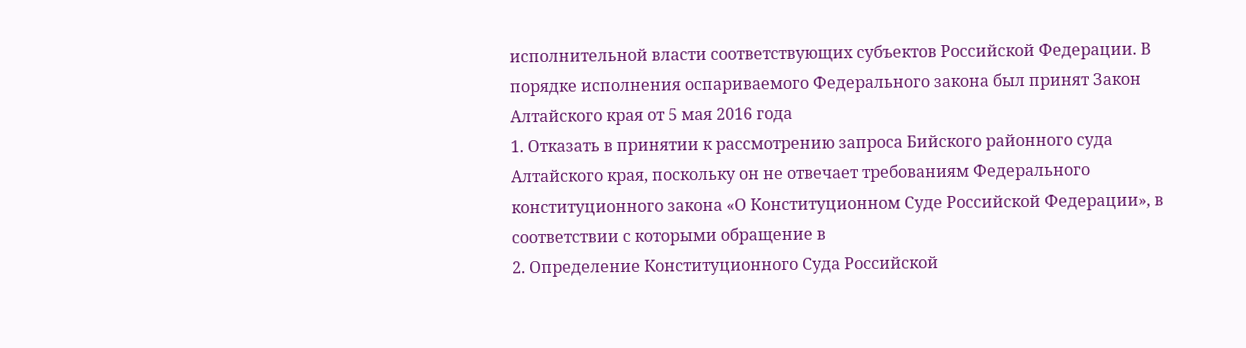исполнительной власти соответствующих субъектов Российской Федерации. В порядке исполнения оспариваемого Федерального закона был принят Закон Алтайского края от 5 мая 2016 года
1. Отказать в принятии к рассмотрению запроса Бийского районного суда Алтайского края, поскольку он не отвечает требованиям Федерального конституционного закона «О Конституционном Суде Российской Федерации», в соответствии с которыми обращение в
2. Определение Конституционного Суда Российской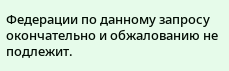Федерации по данному запросу окончательно и обжалованию не подлежит.